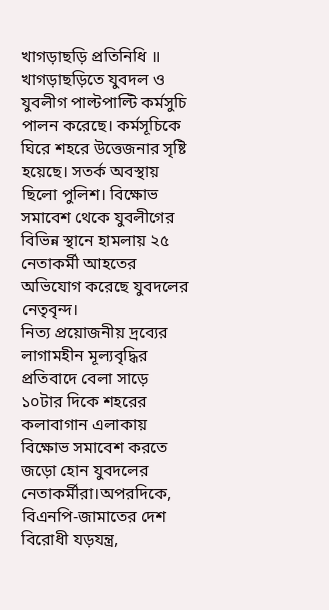খাগড়াছড়ি প্রতিনিধি ॥
খাগড়াছড়িতে যুবদল ও যুবলীগ পাল্টপাল্টি কর্মসুচি পালন করেছে। কর্মসূচিকে ঘিরে শহরে উত্তেজনার সৃষ্টি হয়েছে। সতর্ক অবস্থায় ছিলো পুলিশ। বিক্ষোভ সমাবেশ থেকে যুবলীগের বিভিন্ন স্থানে হামলায় ২৫ নেতাকর্মী আহতের অভিযোগ করেছে যুবদলের নেতৃবৃন্দ।
নিত্য প্রয়োজনীয় দ্রব্যের লাগামহীন মূল্যবৃদ্ধির প্রতিবাদে বেলা সাড়ে ১০টার দিকে শহরের কলাবাগান এলাকায় বিক্ষোভ সমাবেশ করতে জড়ো হোন যুবদলের নেতাকর্মীরা।অপরদিকে, বিএনপি-জামাতের দেশ বিরোধী যড়যন্ত্র,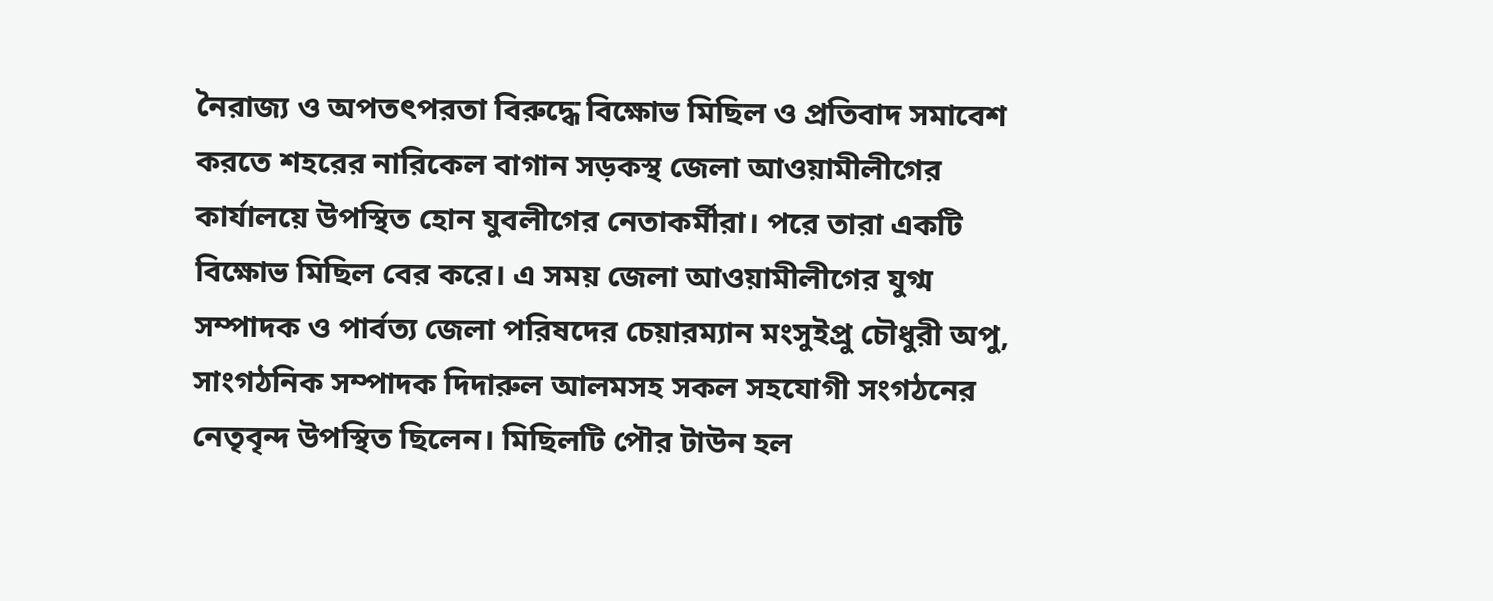নৈরাজ্য ও অপতৎপরতা বিরুদ্ধে বিক্ষোভ মিছিল ও প্রতিবাদ সমাবেশ করতে শহরের নারিকেল বাগান সড়কস্থ জেলা আওয়ামীলীগের কার্যালয়ে উপস্থিত হোন যুবলীগের নেতাকর্মীরা। পরে তারা একটি বিক্ষোভ মিছিল বের করে। এ সময় জেলা আওয়ামীলীগের যুগ্ম সম্পাদক ও পার্বত্য জেলা পরিষদের চেয়ারম্যান মংসুইপ্রু চৌধুরী অপু, সাংগঠনিক সম্পাদক দিদারুল আলমসহ সকল সহযোগী সংগঠনের নেতৃবৃন্দ উপস্থিত ছিলেন। মিছিলটি পৌর টাউন হল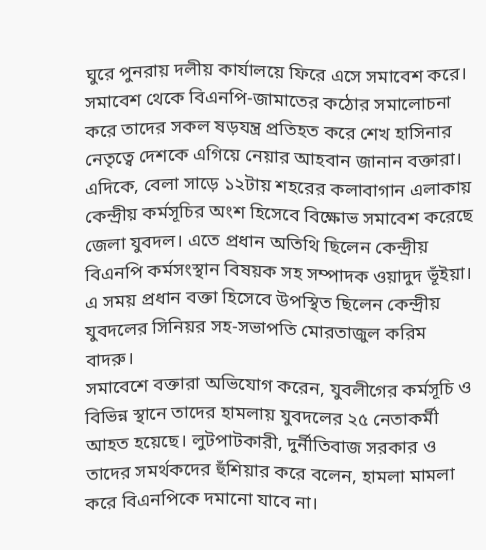ঘুরে পুনরায় দলীয় কার্যালয়ে ফিরে এসে সমাবেশ করে।
সমাবেশ থেকে বিএনপি-জামাতের কঠোর সমালোচনা করে তাদের সকল ষড়যন্ত্র প্রতিহত করে শেখ হাসিনার নেতৃত্বে দেশকে এগিয়ে নেয়ার আহবান জানান বক্তারা।
এদিকে, বেলা সাড়ে ১২টায় শহরের কলাবাগান এলাকায় কেন্দ্রীয় কর্মসূচির অংশ হিসেবে বিক্ষোভ সমাবেশ করেছে জেলা যুবদল। এতে প্রধান অতিথি ছিলেন কেন্দ্রীয় বিএনপি কর্মসংস্থান বিষয়ক সহ সম্পাদক ওয়াদুদ ভূঁইয়া। এ সময় প্রধান বক্তা হিসেবে উপস্থিত ছিলেন কেন্দ্রীয় যুবদলের সিনিয়র সহ-সভাপতি মোরতাজুল করিম বাদরু।
সমাবেশে বক্তারা অভিযোগ করেন, যুবলীগের কর্মসূচি ও বিভিন্ন স্থানে তাদের হামলায় যুবদলের ২৫ নেতাকর্মী আহত হয়েছে। লুটপাটকারী, দুর্নীতিবাজ সরকার ও তাদের সমর্থকদের হুঁশিয়ার করে বলেন, হামলা মামলা করে বিএনপিকে দমানো যাবে না।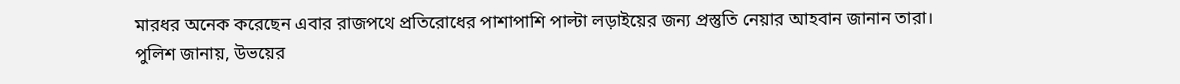মারধর অনেক করেছেন এবার রাজপথে প্রতিরোধের পাশাপাশি পাল্টা লড়াইয়ের জন্য প্রস্তুতি নেয়ার আহবান জানান তারা।
পুলিশ জানায়, উভয়ের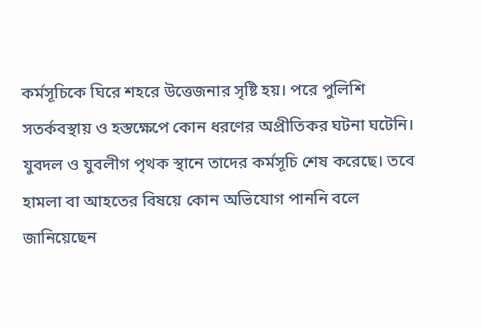কর্মসূচিকে ঘিরে শহরে উত্তেজনার সৃষ্টি হয়। পরে পুলিশি সতর্কবস্থায় ও হস্তক্ষেপে কোন ধরণের অপ্রীতিকর ঘটনা ঘটেনি। যুবদল ও যুবলীগ পৃথক স্থানে তাদের কর্মসূচি শেষ করেছে। তবে হামলা বা আহতের বিষয়ে কোন অভিযোগ পাননি বলে জানিয়েছেন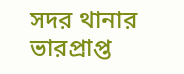সদর থানার ভারপ্রাপ্ত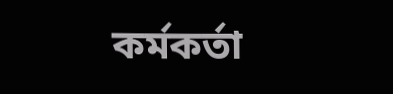কর্মকর্তা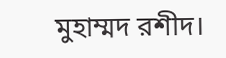মুহাম্মদ রশীদ।